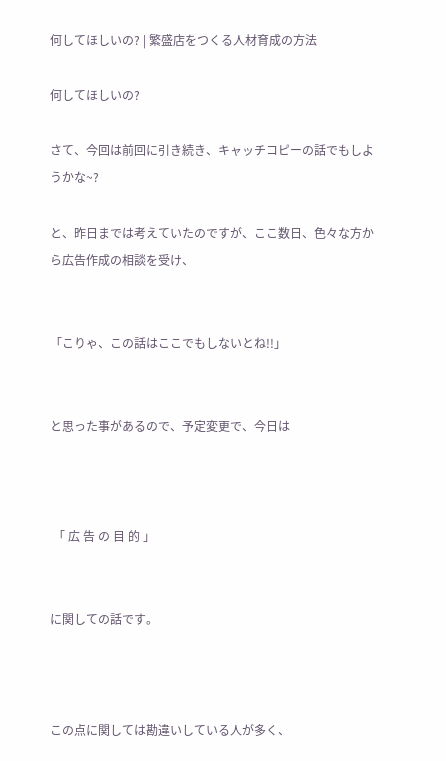何してほしいの? | 繁盛店をつくる人材育成の方法

何してほしいの?

さて、今回は前回に引き続き、キャッチコピーの話でもしよ
うかな~?

と、昨日までは考えていたのですが、ここ数日、色々な方か
ら広告作成の相談を受け、


「こりゃ、この話はここでもしないとね!!」


と思った事があるので、予定変更で、今日は



 「 広 告 の 目 的 」


に関しての話です。



この点に関しては勘違いしている人が多く、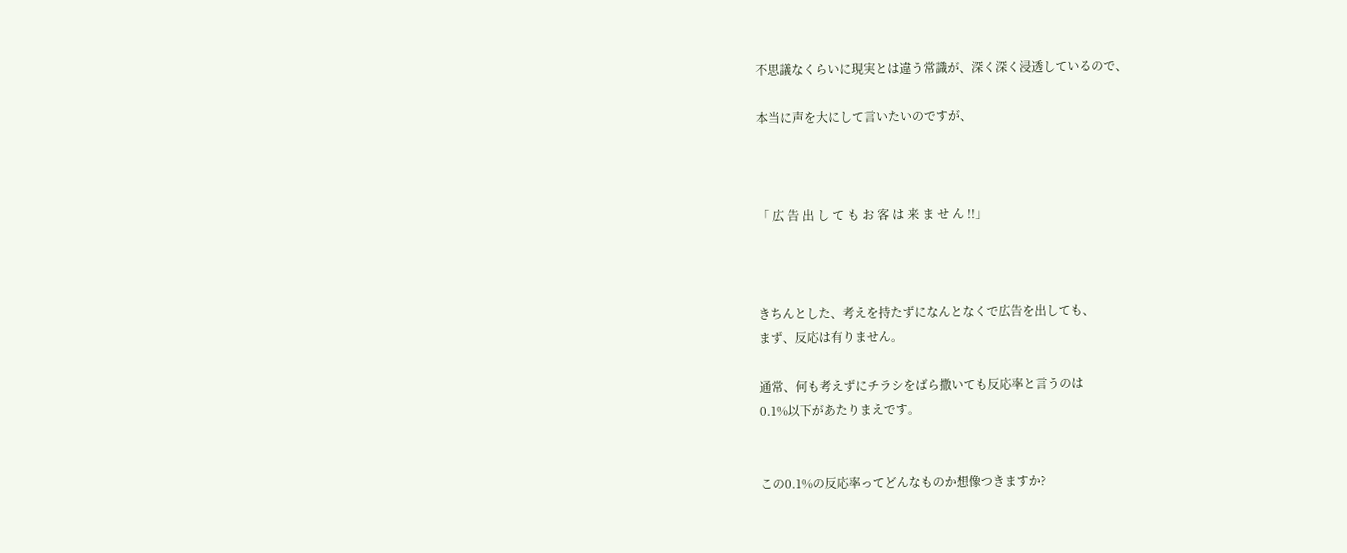不思議なくらいに現実とは違う常識が、深く深く浸透しているので、

本当に声を大にして言いたいのですが、



「 広 告 出 し て も お 客 は 来 ま せ ん !!」



きちんとした、考えを持たずになんとなくで広告を出しても、
まず、反応は有りません。

通常、何も考えずにチラシをばら撒いても反応率と言うのは
0.1%以下があたりまえです。


この0.1%の反応率ってどんなものか想像つきますか?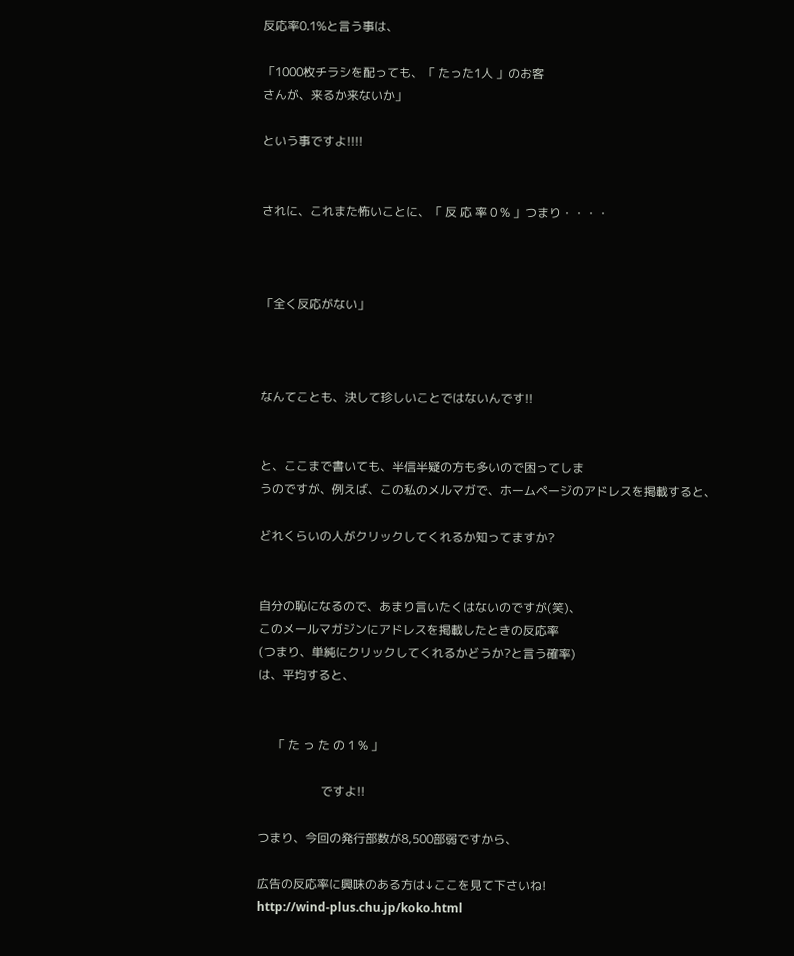反応率0.1%と言う事は、

「1000枚チラシを配っても、「 たった1人 」のお客
さんが、来るか来ないか」

という事ですよ!!!!


されに、これまた怖いことに、「 反 応 率 0 % 」つまり・・・・



「全く反応がない」



なんてことも、決して珍しいことではないんです!!


と、ここまで書いても、半信半疑の方も多いので困ってしま
うのですが、例えば、この私のメルマガで、ホームページのアドレスを掲載すると、

どれくらいの人がクリックしてくれるか知ってますか?


自分の恥になるので、あまり言いたくはないのですが(笑)、
このメールマガジンにアドレスを掲載したときの反応率
(つまり、単純にクリックしてくれるかどうか?と言う確率)
は、平均すると、


     「 た っ た の 1 % 」

                     ですよ!!

つまり、今回の発行部数が8,500部弱ですから、

広告の反応率に興味のある方は↓ここを見て下さいね!
http://wind-plus.chu.jp/koko.html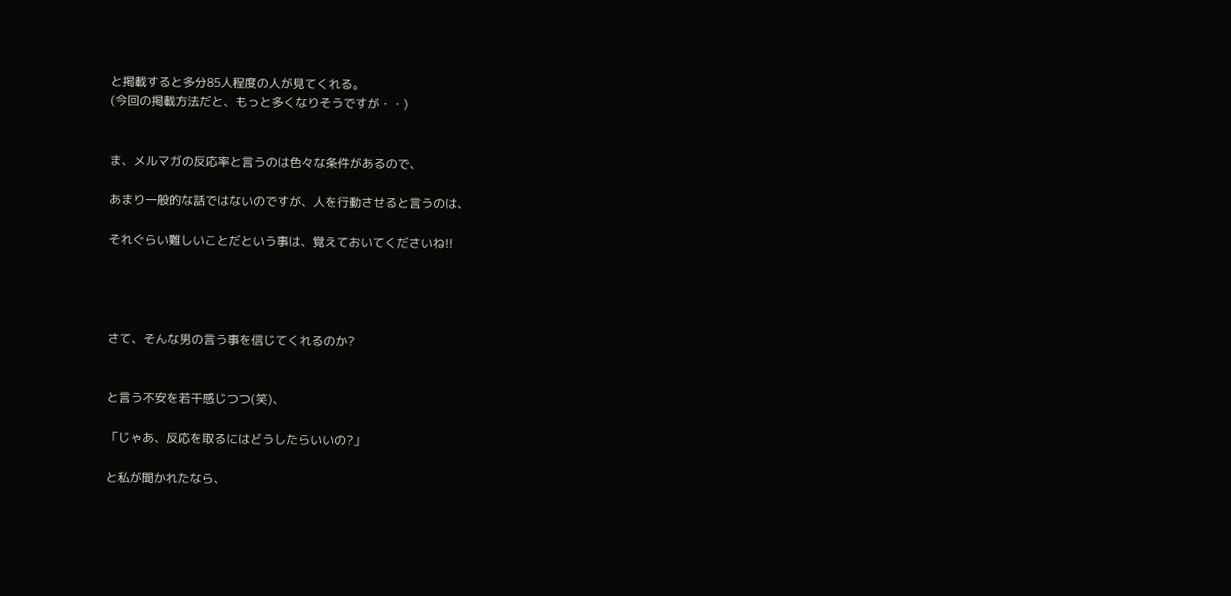と掲載すると多分85人程度の人が見てくれる。
(今回の掲載方法だと、もっと多くなりそうですが・・)


ま、メルマガの反応率と言うのは色々な条件があるので、

あまり一般的な話ではないのですが、人を行動させると言うのは、

それぐらい難しいことだという事は、覚えておいてくださいね!!




さて、そんな男の言う事を信じてくれるのか?


と言う不安を若干感じつつ(笑)、

「じゃあ、反応を取るにはどうしたらいいの?」

と私が聞かれたなら、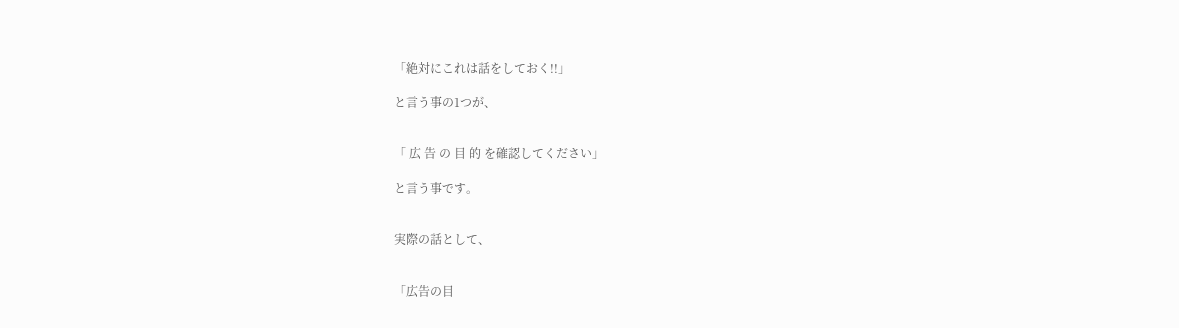「絶対にこれは話をしておく!!」

と言う事の1つが、


「 広 告 の 目 的 を確認してください」

と言う事です。


実際の話として、


「広告の目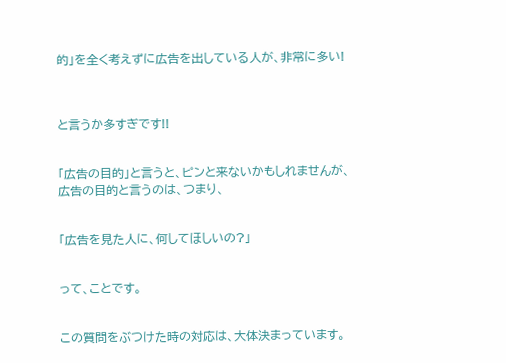的」を全く考えずに広告を出している人が、非常に多い!



と言うか多すぎです!!


「広告の目的」と言うと、ピンと来ないかもしれませんが、
広告の目的と言うのは、つまり、


「広告を見た人に、何してほしいの?」


って、ことです。


この質問をぶつけた時の対応は、大体決まっています。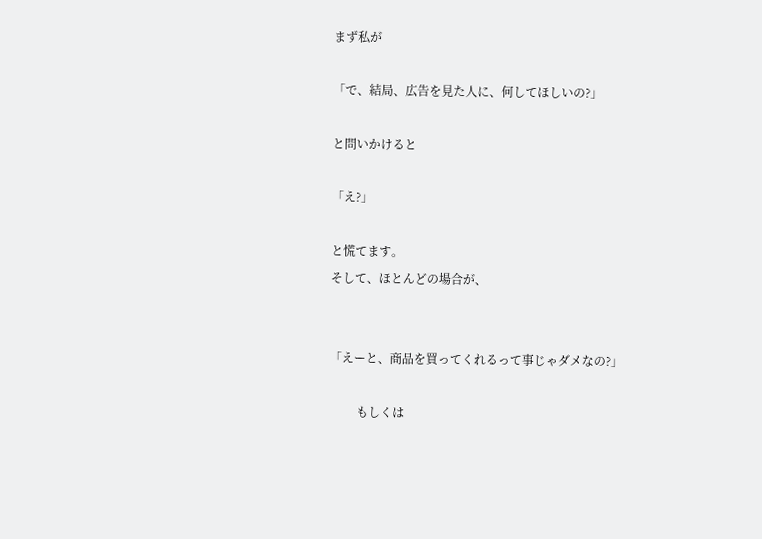まず私が

「で、結局、広告を見た人に、何してほしいの?」

と問いかけると

「え?」

と慌てます。
そして、ほとんどの場合が、


「えーと、商品を買ってくれるって事じゃダメなの?」

         もしくは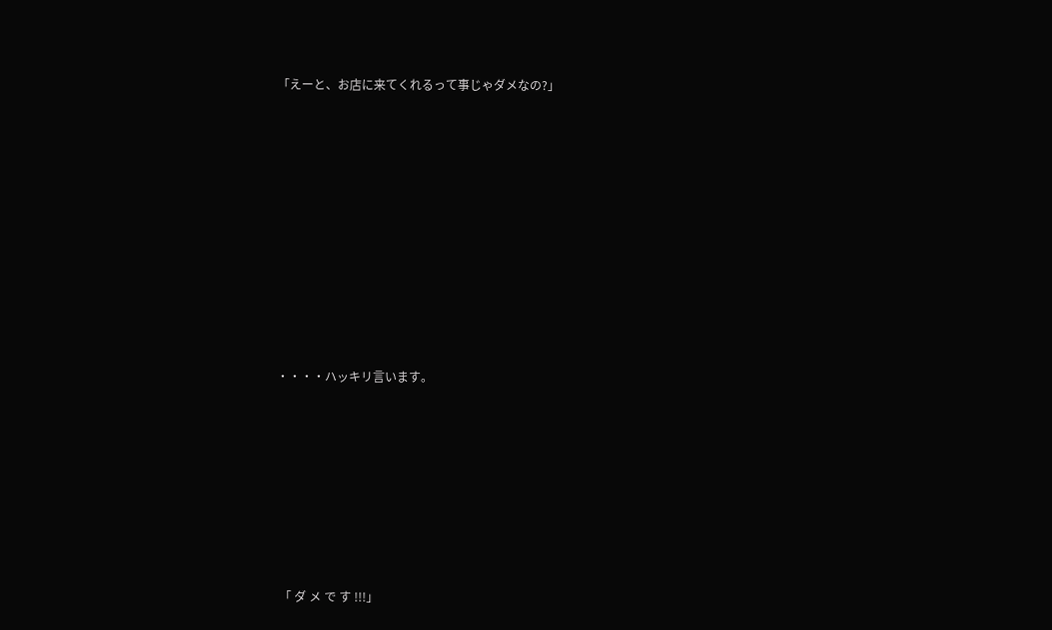「えーと、お店に来てくれるって事じゃダメなの?」











・・・・ハッキリ言います。








 「 ダ メ で す !!!」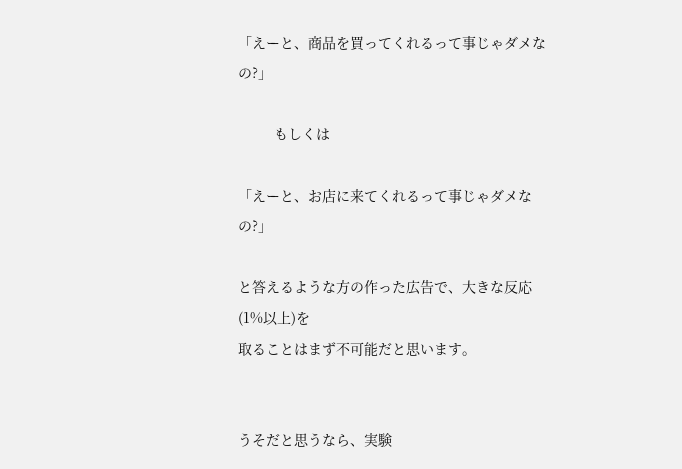「えーと、商品を買ってくれるって事じゃダメなの?」

         もしくは

「えーと、お店に来てくれるって事じゃダメなの?」

と答えるような方の作った広告で、大きな反応(1%以上)を
取ることはまず不可能だと思います。


うそだと思うなら、実験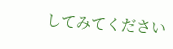してみてください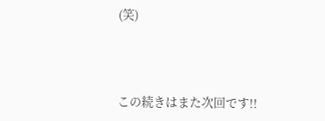(笑)



この続きはまた次回です!!